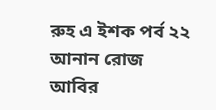রুহ এ ইশক পর্ব ২২
আনান রোজ
আবির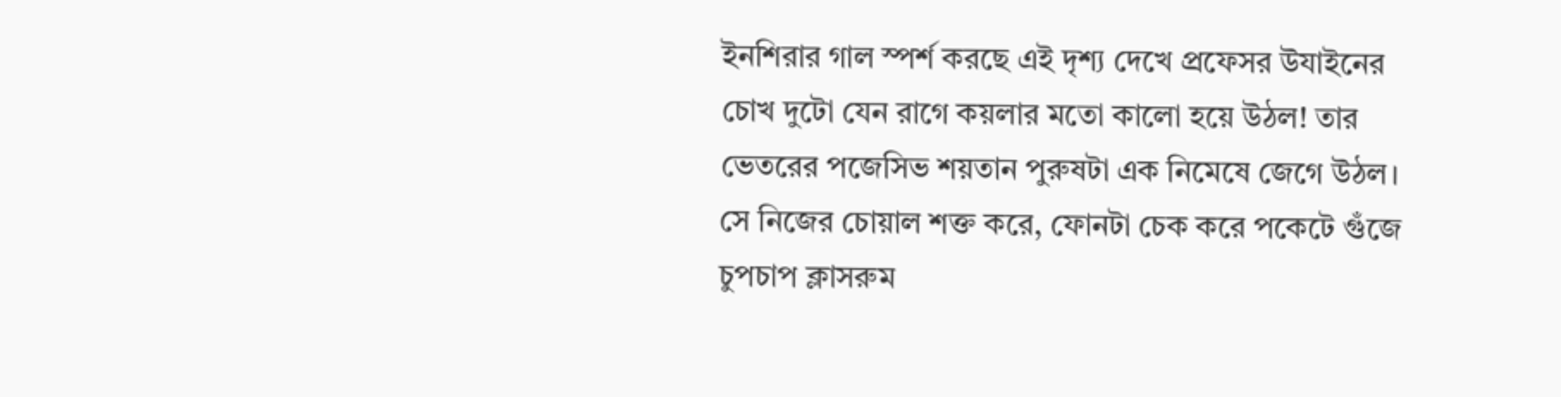ইনশিরার গাল স্পর্শ করছে এই দৃশ্য দেখে প্রফেসর উযাইনের চোখ দুটো যেন রাগে কয়লার মতো কালো হয়ে উঠল! তার ভেতরের পজেসিভ শয়তান পুরুষটা এক নিমেষে জেগে উঠল। সে নিজের চোয়াল শক্ত করে, ফোনটা চেক করে পকেটে গুঁজে চুপচাপ ক্লাসরুম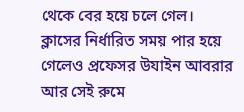থেকে বের হয়ে চলে গেল।
ক্লাসের নির্ধারিত সময় পার হয়ে গেলেও প্রফেসর উযাইন আবরার আর সেই রুমে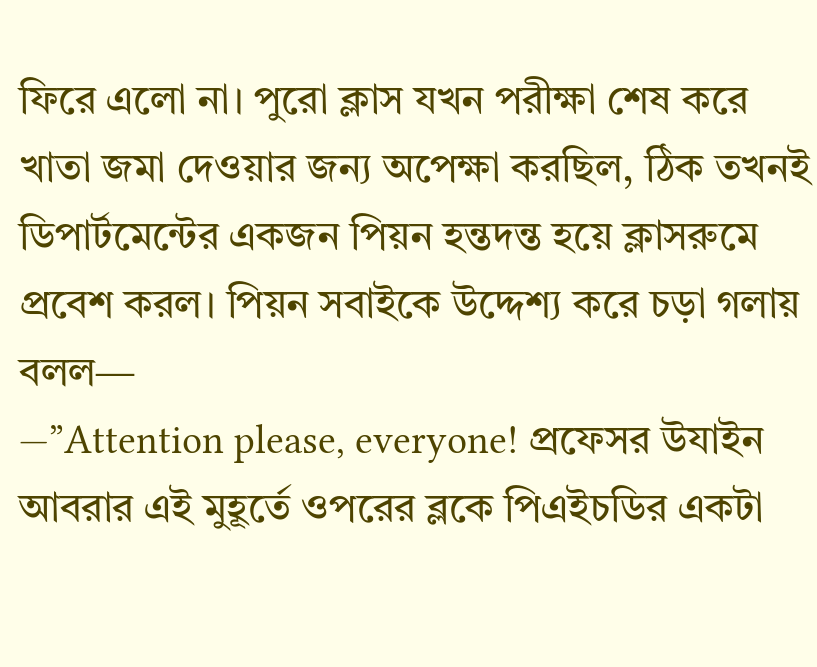ফিরে এলো না। পুরো ক্লাস যখন পরীক্ষা শেষ করে খাতা জমা দেওয়ার জন্য অপেক্ষা করছিল, ঠিক তখনই ডিপার্টমেন্টের একজন পিয়ন হন্তদন্ত হয়ে ক্লাসরুমে প্রবেশ করল। পিয়ন সবাইকে উদ্দেশ্য করে চড়া গলায় বলল—
—”Attention please, everyone! প্রফেসর উযাইন আবরার এই মুহূর্তে ওপরের ব্লকে পিএইচডির একটা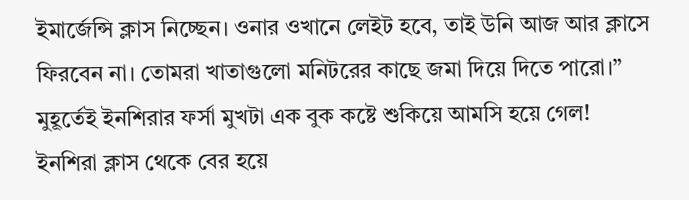ইমার্জেন্সি ক্লাস নিচ্ছেন। ওনার ওখানে লেইট হবে, তাই উনি আজ আর ক্লাসে ফিরবেন না। তোমরা খাতাগুলো মনিটরের কাছে জমা দিয়ে দিতে পারো।”
মুহূর্তেই ইনশিরার ফর্সা মুখটা এক বুক কষ্টে শুকিয়ে আমসি হয়ে গেল!
ইনশিরা ক্লাস থেকে বের হয়ে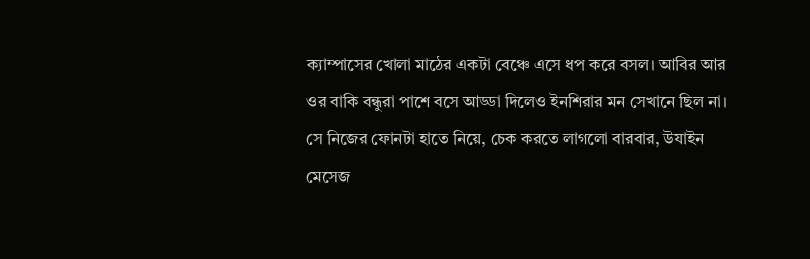ক্যাম্পাসের খোলা মাঠের একটা বেঞ্চে এসে ধপ করে বসল। আবির আর ওর বাকি বন্ধুরা পাশে বসে আড্ডা দিলেও ইনশিরার মন সেখানে ছিল না। সে নিজের ফোনটা হাতে নিয়ে, চেক করতে লাগলো বারবার, উযাইন মেসেজ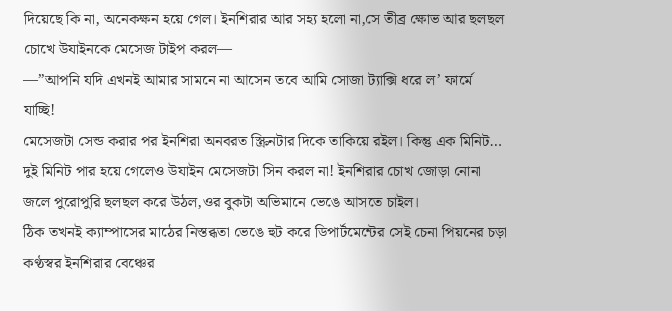দিয়েছে কি না, অনেকক্ষন হয়ে গেল। ইনশিরার আর সহ্য হলো না,সে তীব্র ক্ষোভ আর ছলছল চোখে উযাইনকে মেসেজ টাইপ করল—
—”আপনি যদি এখনই আমার সামনে না আসেন তবে আমি সোজা ট্যাক্সি ধরে ল’ ফার্মে যাচ্ছি!
মেসেজটা সেন্ড করার পর ইনশিরা অনবরত স্ক্রিনটার দিকে তাকিয়ে রইল। কিন্তু এক মিনিট… দুই মিনিট পার হয়ে গেলেও উযাইন মেসেজটা সিন করল না! ইনশিরার চোখ জোড়া নোনা জলে পুরোপুরি ছলছল করে উঠল,ওর বুকটা অভিমানে ভেঙে আসতে চাইল।
ঠিক তখনই ক্যাম্পাসের মাঠের নিস্তব্ধতা ভেঙে হুট করে ডিপার্টমেন্টের সেই চেনা পিয়নের চড়া কণ্ঠস্বর ইনশিরার বেঞ্চের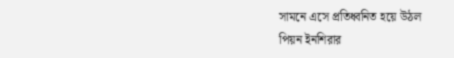সামনে এসে প্রতিধ্বনিত হয়ে উঠল
পিয়ন ইনশিরার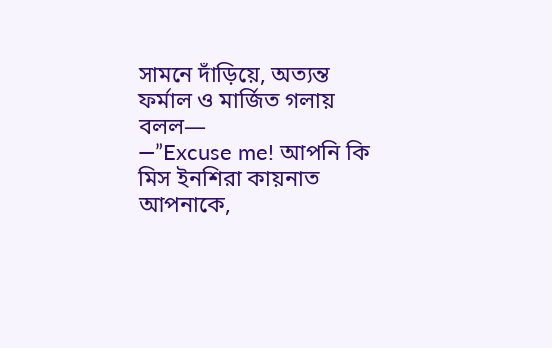সামনে দাঁড়িয়ে, অত্যন্ত ফর্মাল ও মার্জিত গলায় বলল—
—”Excuse me! আপনি কি মিস ইনশিরা কায়নাত আপনাকে,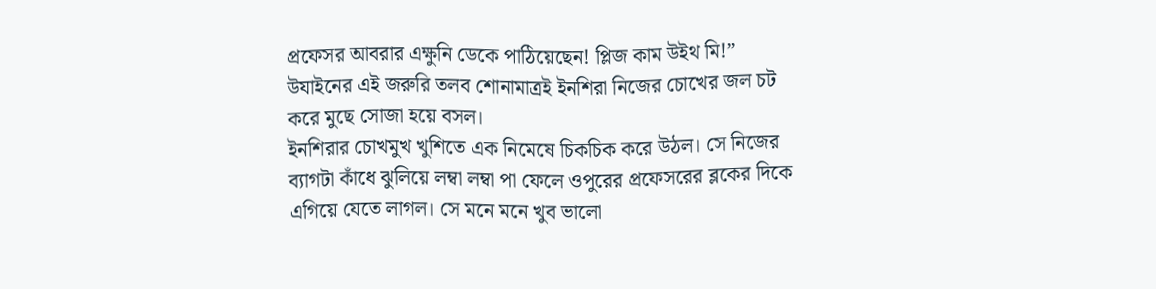প্রফেসর আবরার এক্ষুনি ডেকে পাঠিয়েছেন! প্লিজ কাম উইথ মি!”
উযাইনের এই জরুরি তলব শোনামাত্রই ইনশিরা নিজের চোখের জল চট করে মুছে সোজা হয়ে বসল।
ইনশিরার চোখমুখ খুশিতে এক নিমেষে চিকচিক করে উঠল। সে নিজের ব্যাগটা কাঁধে ঝুলিয়ে লম্বা লম্বা পা ফেলে ওপুরের প্রফেসরের ব্লকের দিকে এগিয়ে যেতে লাগল। সে মনে মনে খুব ভালো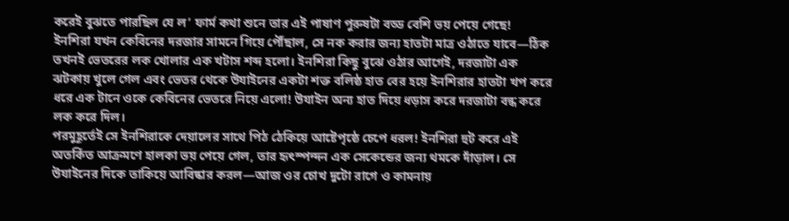করেই বুঝতে পারছিল যে ল’ ফার্ম কথা শুনে তার এই পাষাণ পুরুষটা বড্ড বেশি ভয় পেয়ে গেছে!
ইনশিরা যখন কেবিনের দরজার সামনে গিয়ে পৌঁছাল, সে নক করার জন্য হাতটা মাত্র ওঠাতে যাবে—ঠিক তখনই ভেতরের লক খোলার এক খটাস শব্দ হলো। ইনশিরা কিছু বুঝে ওঠার আগেই, দরজাটা এক ঝটকায় খুলে গেল এবং ভেতর থেকে উযাইনের একটা শক্ত বলিষ্ঠ হাত বের হয়ে ইনশিরার হাতটা খপ করে ধরে এক টানে ওকে কেবিনের ভেতরে নিয়ে এলো! উযাইন অন্য হাত দিয়ে ধড়াস করে দরজাটা বন্ধ করে লক করে দিল।
পরমুহূর্তেই সে ইনশিরাকে দেয়ালের সাথে পিঠ ঠেকিয়ে আষ্টেপৃষ্ঠে চেপে ধরল! ইনশিরা হুট করে এই অতর্কিত আক্রমণে হালকা ভয় পেয়ে গেল, তার হৃৎস্পন্দন এক সেকেন্ডের জন্য থমকে দাঁড়াল। সে উযাইনের দিকে তাকিয়ে আবিষ্কার করল—আজ ওর চোখ দুটো রাগে ও কামনায়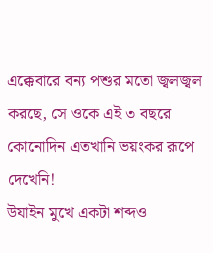এক্কেবারে বন্য পশুর মতো জ্বলজ্বল করছে, সে ওকে এই ৩ বছরে কোনোদিন এতখানি ভয়ংকর রূপে দেখেনি!
উযাইন মুখে একটা শব্দও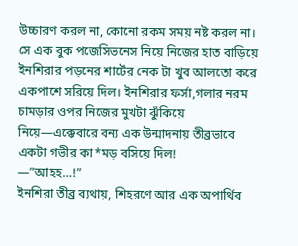উচ্চারণ করল না, কোনো রকম সময় নষ্ট করল না। সে এক বুক পজেসিভনেস নিয়ে নিজের হাত বাড়িয়ে ইনশিরার পড়নের শার্টের নেক টা খুব আলতো করে একপাশে সরিয়ে দিল। ইনশিরার ফর্সা,গলার নরম চামড়ার ওপর নিজের মুখটা ঝুঁকিয়ে নিয়ে—এক্কেবারে বন্য এক উন্মাদনায় তীব্রভাবে একটা গভীর কা*মড় বসিয়ে দিল!
—”আহহ…!”
ইনশিরা তীব্র ব্যথায়, শিহরণে আর এক অপার্থিব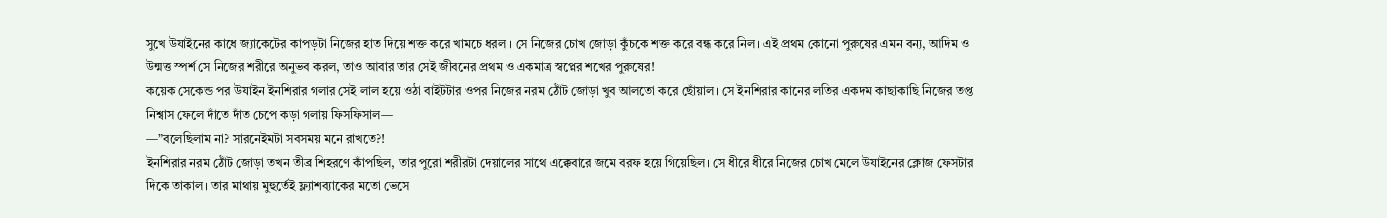সুখে উযাইনের কাধে জ্যাকেটের কাপড়টা নিজের হাত দিয়ে শক্ত করে খামচে ধরল । সে নিজের চোখ জোড়া কুঁচকে শক্ত করে বন্ধ করে নিল। এই প্রথম কোনো পুরুষের এমন বন্য, আদিম ও উন্মত্ত স্পর্শ সে নিজের শরীরে অনুভব করল, তাও আবার তার সেই জীবনের প্রথম ও একমাত্র স্বপ্নের শখের পুরুষের!
কয়েক সেকেন্ড পর উযাইন ইনশিরার গলার সেই লাল হয়ে ওঠা বাইটটার ওপর নিজের নরম ঠোঁট জোড়া খুব আলতো করে ছোঁয়াল। সে ইনশিরার কানের লতির একদম কাছাকাছি নিজের তপ্ত নিশ্বাস ফেলে দাঁতে দাঁত চেপে কড়া গলায় ফিসফিসাল—
—”বলেছিলাম না? সারনেইমটা সবসময় মনে রাখতে?!
ইনশিরার নরম ঠোঁট জোড়া তখন তীব্র শিহরণে কাঁপছিল, তার পুরো শরীরটা দেয়ালের সাথে এক্কেবারে জমে বরফ হয়ে গিয়েছিল। সে ধীরে ধীরে নিজের চোখ মেলে উযাইনের ক্লোজ ফেসটার দিকে তাকাল। তার মাথায় মুহুর্তেই ফ্ল্যাশব্যাকের মতো ভেসে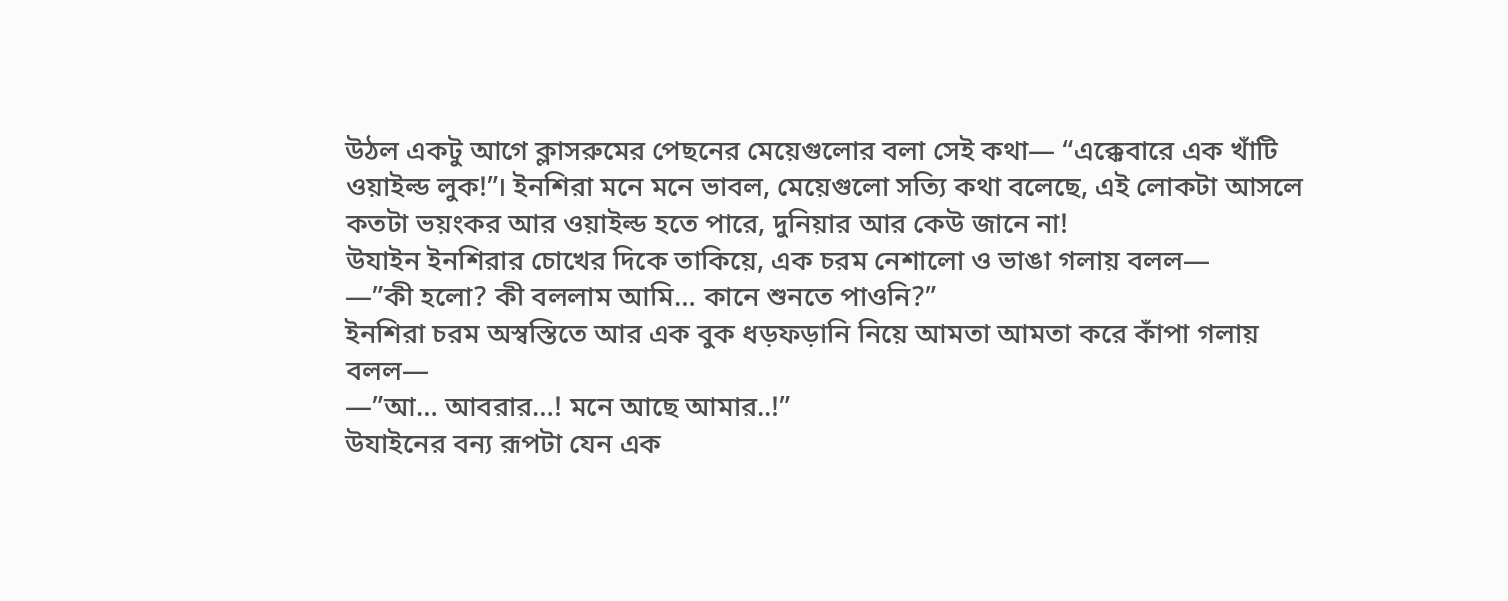উঠল একটু আগে ক্লাসরুমের পেছনের মেয়েগুলোর বলা সেই কথা— “এক্কেবারে এক খাঁটি ওয়াইল্ড লুক!”। ইনশিরা মনে মনে ভাবল, মেয়েগুলো সত্যি কথা বলেছে, এই লোকটা আসলে কতটা ভয়ংকর আর ওয়াইল্ড হতে পারে, দুনিয়ার আর কেউ জানে না!
উযাইন ইনশিরার চোখের দিকে তাকিয়ে, এক চরম নেশালো ও ভাঙা গলায় বলল—
—”কী হলো? কী বললাম আমি… কানে শুনতে পাওনি?”
ইনশিরা চরম অস্বস্তিতে আর এক বুক ধড়ফড়ানি নিয়ে আমতা আমতা করে কাঁপা গলায় বলল—
—”আ… আবরার…! মনে আছে আমার..!”
উযাইনের বন্য রূপটা যেন এক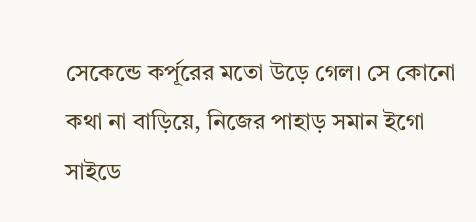সেকেন্ডে কর্পূরের মতো উড়ে গেল। সে কোনো কথা না বাড়িয়ে, নিজের পাহাড় সমান ইগো সাইডে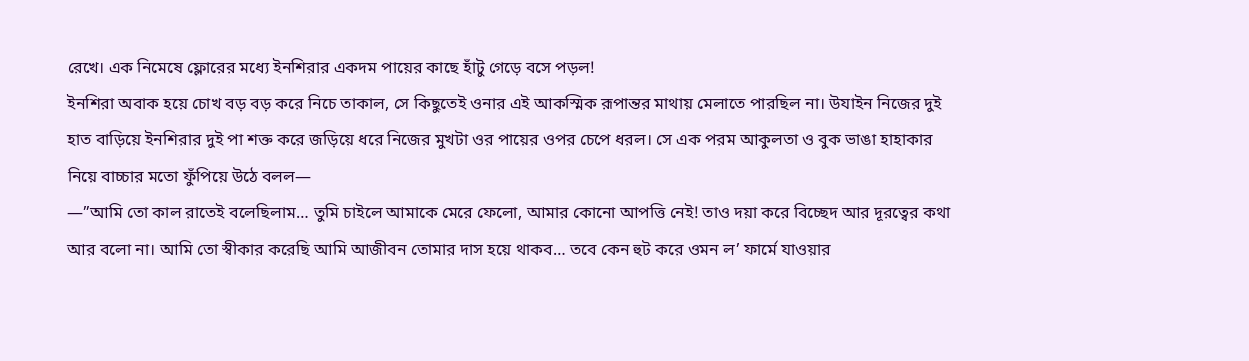রেখে। এক নিমেষে ফ্লোরের মধ্যে ইনশিরার একদম পায়ের কাছে হাঁটু গেড়ে বসে পড়ল!
ইনশিরা অবাক হয়ে চোখ বড় বড় করে নিচে তাকাল, সে কিছুতেই ওনার এই আকস্মিক রূপান্তর মাথায় মেলাতে পারছিল না। উযাইন নিজের দুই হাত বাড়িয়ে ইনশিরার দুই পা শক্ত করে জড়িয়ে ধরে নিজের মুখটা ওর পায়ের ওপর চেপে ধরল। সে এক পরম আকুলতা ও বুক ভাঙা হাহাকার নিয়ে বাচ্চার মতো ফুঁপিয়ে উঠে বলল—
—”আমি তো কাল রাতেই বলেছিলাম… তুমি চাইলে আমাকে মেরে ফেলো, আমার কোনো আপত্তি নেই! তাও দয়া করে বিচ্ছেদ আর দূরত্বের কথা আর বলো না। আমি তো স্বীকার করেছি আমি আজীবন তোমার দাস হয়ে থাকব… তবে কেন হুট করে ওমন ল’ ফার্মে যাওয়ার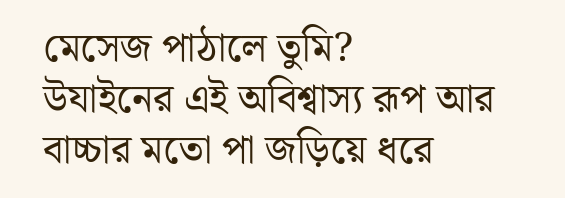মেসেজ পাঠালে তুমি?
উযাইনের এই অবিশ্বাস্য রূপ আর বাচ্চার মতো পা জড়িয়ে ধরে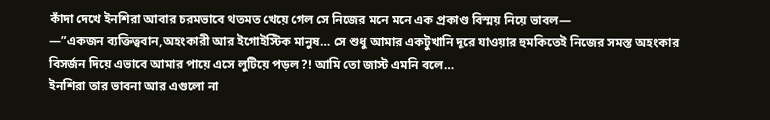কাঁদা দেখে ইনশিরা আবার চরমভাবে থতমত খেয়ে গেল সে নিজের মনে মনে এক প্রকাণ্ড বিস্ময় নিয়ে ভাবল—
—”একজন ব্যক্তিত্ববান,অহংকারী আর ইগোইস্টিক মানুষ… সে শুধু আমার একটুখানি দূরে যাওয়ার হুমকিতেই নিজের সমস্ত অহংকার বিসর্জন দিয়ে এভাবে আমার পায়ে এসে লুটিয়ে পড়ল?! আমি তো জাস্ট এমনি বলে…
ইনশিরা তার ভাবনা আর এগুলো না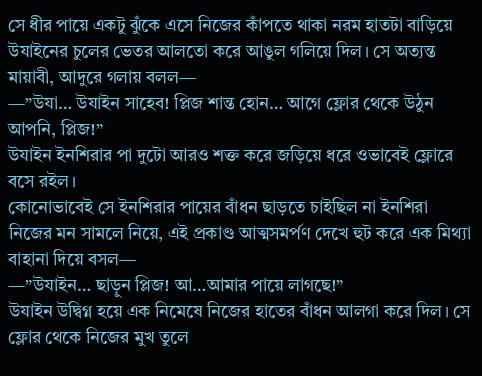সে ধীর পায়ে একটু ঝুঁকে এসে নিজের কাঁপতে থাকা নরম হাতটা বাড়িয়ে উযাইনের চুলের ভেতর আলতো করে আঙুল গলিয়ে দিল। সে অত্যন্ত মায়াবী, আদুরে গলায় বলল—
—”উযা… উযাইন সাহেব! প্লিজ শান্ত হোন… আগে ফ্লোর থেকে উঠুন আপনি, প্লিজ!”
উযাইন ইনশিরার পা দুটো আরও শক্ত করে জড়িয়ে ধরে ওভাবেই ফ্লোরে বসে রইল।
কোনোভাবেই সে ইনশিরার পায়ের বাঁধন ছাড়তে চাইছিল না ইনশিরা নিজের মন সামলে নিয়ে, এই প্রকাণ্ড আত্মসমর্পণ দেখে হুট করে এক মিথ্যা বাহানা দিয়ে বসল—
—”উযাইন… ছাড়ুন প্লিজ! আ…আমার পায়ে লাগছে!”
উযাইন উদ্বিগ্ন হয়ে এক নিমেষে নিজের হাতের বাঁধন আলগা করে দিল। সে ফ্লোর থেকে নিজের মুখ তুলে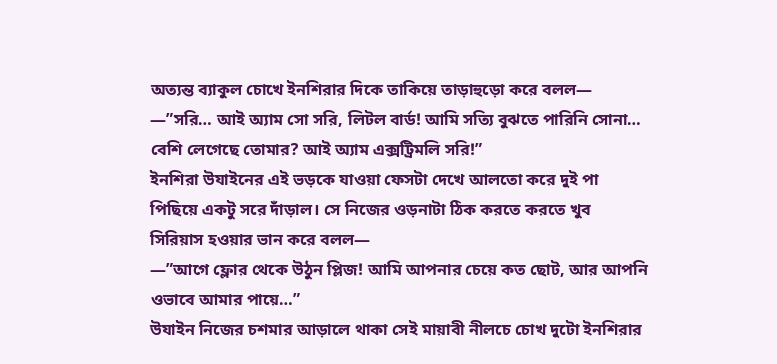অত্যন্ত ব্যাকুল চোখে ইনশিরার দিকে তাকিয়ে তাড়াহুড়ো করে বলল—
—”সরি… আই অ্যাম সো সরি, লিটল বার্ড! আমি সত্যি বুঝতে পারিনি সোনা… বেশি লেগেছে তোমার? আই অ্যাম এক্সট্রিমলি সরি!”
ইনশিরা উযাইনের এই ভড়কে যাওয়া ফেসটা দেখে আলতো করে দুই পা পিছিয়ে একটু সরে দাঁড়াল। সে নিজের ওড়নাটা ঠিক করতে করতে খুব সিরিয়াস হওয়ার ভান করে বলল—
—”আগে ফ্লোর থেকে উঠুন প্লিজ! আমি আপনার চেয়ে কত ছোট, আর আপনি ওভাবে আমার পায়ে…”
উযাইন নিজের চশমার আড়ালে থাকা সেই মায়াবী নীলচে চোখ দুটো ইনশিরার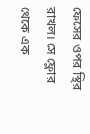ফেসের ওপর স্থির রাখল। সে ফ্লোর থেকে এক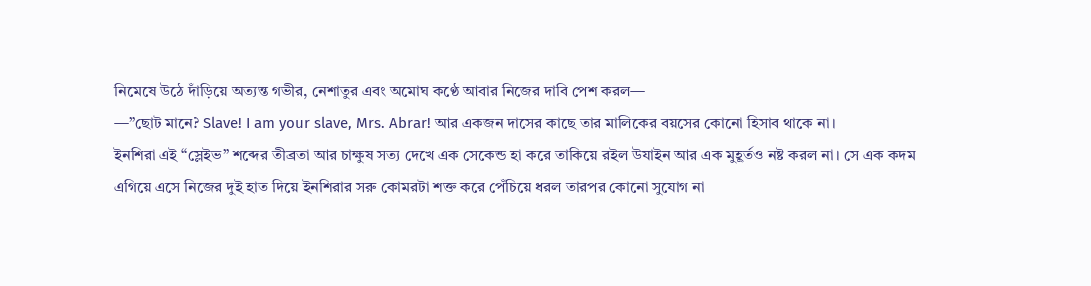নিমেষে উঠে দাঁড়িয়ে অত্যন্ত গভীর, নেশাতুর এবং অমোঘ কণ্ঠে আবার নিজের দাবি পেশ করল—
—”ছোট মানে? Slave! I am your slave, Mrs. Abrar! আর একজন দাসের কাছে তার মালিকের বয়সের কোনো হিসাব থাকে না।
ইনশিরা এই “স্লেইভ” শব্দের তীব্রতা আর চাক্ষুষ সত্য দেখে এক সেকেন্ড হা করে তাকিয়ে রইল উযাইন আর এক মুহূর্তও নষ্ট করল না। সে এক কদম এগিয়ে এসে নিজের দুই হাত দিয়ে ইনশিরার সরু কোমরটা শক্ত করে পেঁচিয়ে ধরল তারপর কোনো সুযোগ না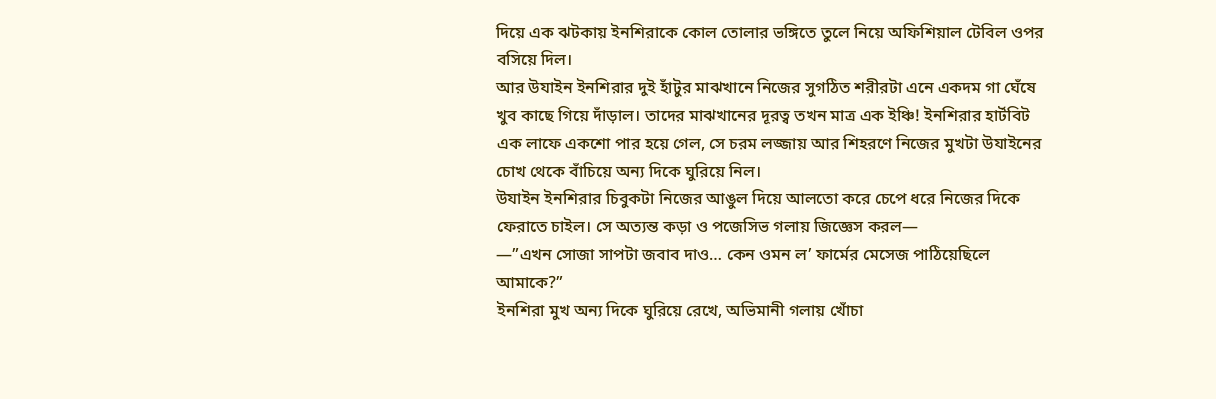দিয়ে এক ঝটকায় ইনশিরাকে কোল তোলার ভঙ্গিতে তুলে নিয়ে অফিশিয়াল টেবিল ওপর বসিয়ে দিল।
আর উযাইন ইনশিরার দুই হাঁটুর মাঝখানে নিজের সুগঠিত শরীরটা এনে একদম গা ঘেঁষে খুব কাছে গিয়ে দাঁড়াল। তাদের মাঝখানের দূরত্ব তখন মাত্র এক ইঞ্চি! ইনশিরার হার্টবিট এক লাফে একশো পার হয়ে গেল, সে চরম লজ্জায় আর শিহরণে নিজের মুখটা উযাইনের চোখ থেকে বাঁচিয়ে অন্য দিকে ঘুরিয়ে নিল।
উযাইন ইনশিরার চিবুকটা নিজের আঙুল দিয়ে আলতো করে চেপে ধরে নিজের দিকে ফেরাতে চাইল। সে অত্যন্ত কড়া ও পজেসিভ গলায় জিজ্ঞেস করল—
—”এখন সোজা সাপটা জবাব দাও… কেন ওমন ল’ ফার্মের মেসেজ পাঠিয়েছিলে আমাকে?”
ইনশিরা মুখ অন্য দিকে ঘুরিয়ে রেখে, অভিমানী গলায় খোঁচা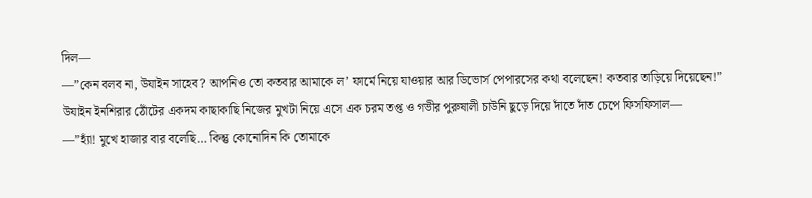দিল—
—”কেন বলব না, উযাইন সাহেব? আপনিও তো কতবার আমাকে ল’ ফার্মে নিয়ে যাওয়ার আর ডিভোর্স পেপারসের কথা বলেছেন! কতবার তাড়িয়ে দিয়েছেন!”
উযাইন ইনশিরার ঠোঁটের একদম কাছাকাছি নিজের মুখটা নিয়ে এসে এক চরম তপ্ত ও গভীর পুরুষালী চাউনি ছুড়ে দিয়ে দাঁতে দাঁত চেপে ফিসফিসাল—
—”হ্যাঁ! মুখে হাজার বার বলেছি… কিন্তু কোনোদিন কি তোমাকে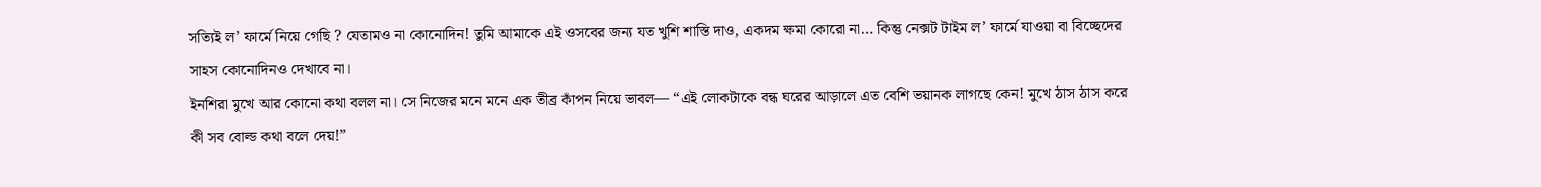সত্যিই ল’ ফার্মে নিয়ে গেছি ? যেতামও না কোনোদিন! তুমি আমাকে এই ওসবের জন্য যত খুশি শাস্তি দাও, একদম ক্ষমা কোরো না… কিন্তু নেক্সট টাইম ল’ ফার্মে যাওয়া বা বিচ্ছেদের সাহস কোনোদিনও দেখাবে না।
ইনশিরা মুখে আর কোনো কথা বলল না। সে নিজের মনে মনে এক তীব্র কাঁপন নিয়ে ভাবল— “এই লোকটাকে বন্ধ ঘরের আড়ালে এত বেশি ভয়ানক লাগছে কেন! মুখে ঠাস ঠাস করে কী সব বোল্ড কথা বলে দেয়!”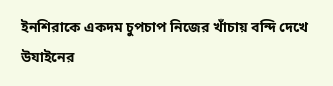ইনশিরাকে একদম চুপচাপ নিজের খাঁচায় বন্দি দেখে উযাইনের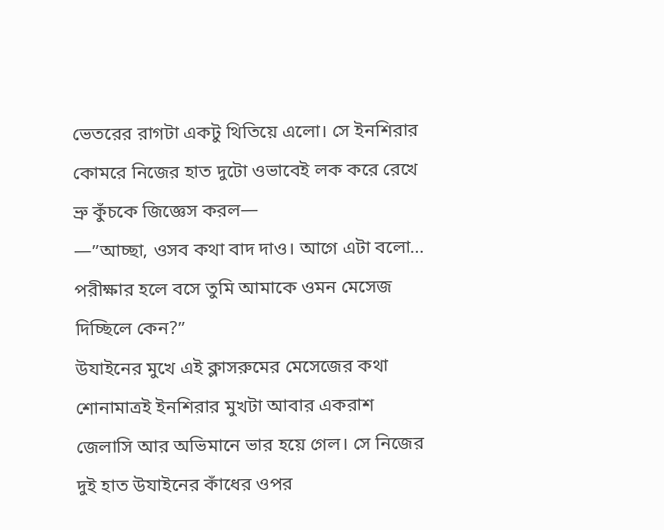ভেতরের রাগটা একটু থিতিয়ে এলো। সে ইনশিরার কোমরে নিজের হাত দুটো ওভাবেই লক করে রেখে ভ্রু কুঁচকে জিজ্ঞেস করল—
—”আচ্ছা, ওসব কথা বাদ দাও। আগে এটা বলো… পরীক্ষার হলে বসে তুমি আমাকে ওমন মেসেজ দিচ্ছিলে কেন?”
উযাইনের মুখে এই ক্লাসরুমের মেসেজের কথা শোনামাত্রই ইনশিরার মুখটা আবার একরাশ জেলাসি আর অভিমানে ভার হয়ে গেল। সে নিজের দুই হাত উযাইনের কাঁধের ওপর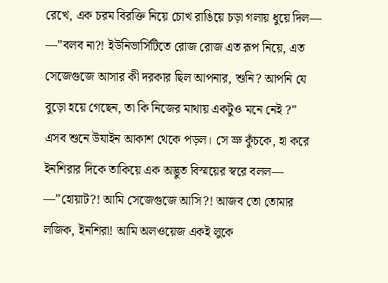রেখে, এক চরম বিরক্তি নিয়ে চোখ রাঙিয়ে চড়া গলায় ধুয়ে দিল—
—”বলব না?! ইউনিভার্সিটিতে রোজ রোজ এত রূপ নিয়ে, এত সেজেগুজে আসার কী দরকার ছিল আপনার, শুনি? আপনি যে বুড়ো হয়ে গেছেন, তা কি নিজের মাথায় একটুও মনে নেই ?”
এসব শুনে উযাইন আকাশ থেকে পড়ল। সে ভ্রু কুঁচকে, হা করে ইনশিরার দিকে তাকিয়ে এক অদ্ভুত বিস্ময়ের স্বরে বলল—
—”হোয়াট?! আমি সেজেগুজে আসি?! আজব তো তোমার লজিক, ইনশিরা! আমি অলওয়েজ একই লুকে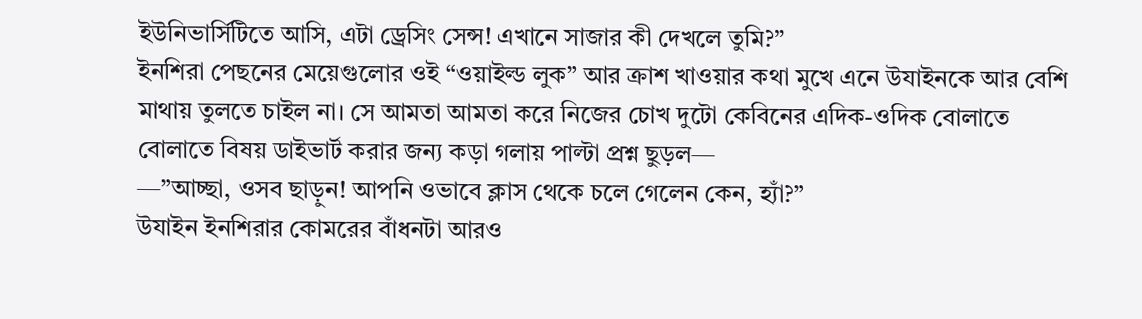ইউনিভার্সিটিতে আসি, এটা ড্রেসিং সেন্স! এখানে সাজার কী দেখলে তুমি?”
ইনশিরা পেছনের মেয়েগুলোর ওই “ওয়াইল্ড লুক” আর ক্রাশ খাওয়ার কথা মুখে এনে উযাইনকে আর বেশি মাথায় তুলতে চাইল না। সে আমতা আমতা করে নিজের চোখ দুটো কেবিনের এদিক-ওদিক বোলাতে বোলাতে বিষয় ডাইভার্ট করার জন্য কড়া গলায় পাল্টা প্রশ্ন ছুড়ল—
—”আচ্ছা, ওসব ছাড়ুন! আপনি ওভাবে ক্লাস থেকে চলে গেলেন কেন, হ্যাঁ?”
উযাইন ইনশিরার কোমরের বাঁধনটা আরও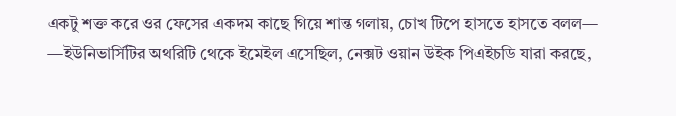একটু শক্ত করে ওর ফেসের একদম কাছে গিয়ে শান্ত গলায়, চোখ টিপে হাসতে হাসতে বলল—
—ইউনিভার্সিটির অথরিটি থেকে ইমেইল এসেছিল, নেক্সট ওয়ান উইক পিএইচডি যারা করছে,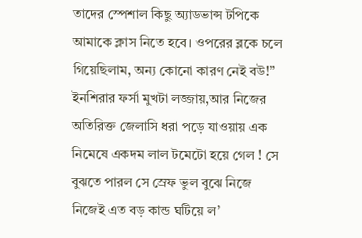তাদের স্পেশাল কিছু অ্যাডভান্স টপিকে আমাকে ক্লাস নিতে হবে। ওপরের ব্লকে চলে গিয়েছিলাম, অন্য কোনো কারণ নেই বউ!”
ইনশিরার ফর্সা মুখটা লজ্জায়,আর নিজের অতিরিক্ত জেলাসি ধরা পড়ে যাওয়ায় এক নিমেষে একদম লাল টমেটো হয়ে গেল ! সে বুঝতে পারল সে স্রেফ ভুল বুঝে নিজে নিজেই এত বড় কান্ড ঘটিয়ে ল’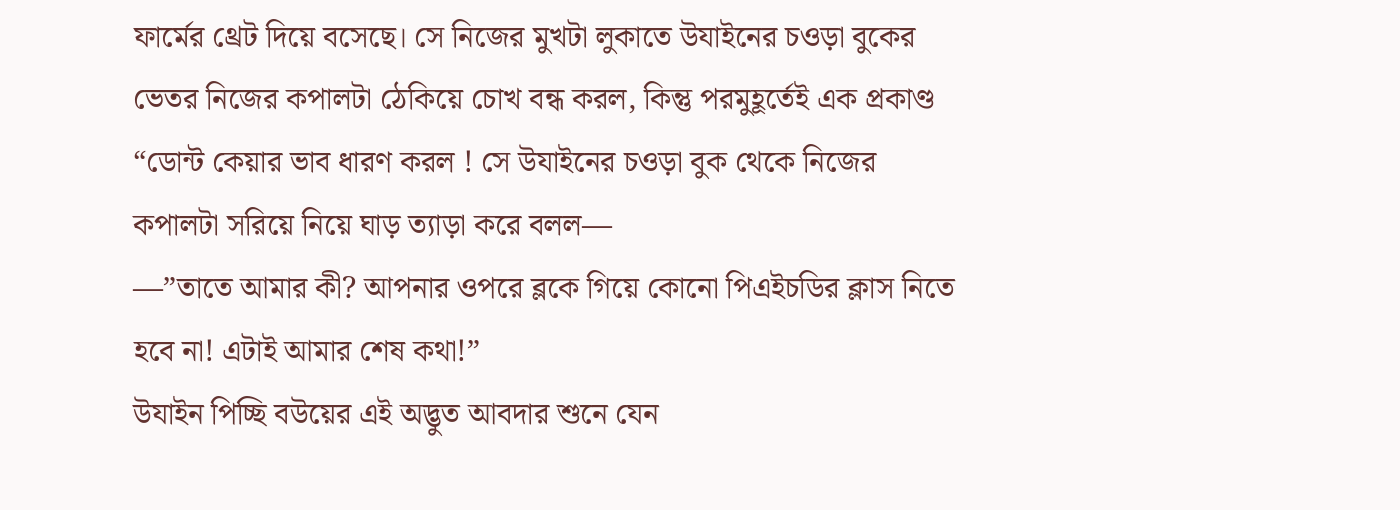ফার্মের থ্রেট দিয়ে বসেছে। সে নিজের মুখটা লুকাতে উযাইনের চওড়া বুকের ভেতর নিজের কপালটা ঠেকিয়ে চোখ বন্ধ করল, কিন্তু পরমুহূর্তেই এক প্রকাণ্ড “ডোন্ট কেয়ার ভাব ধারণ করল ! সে উযাইনের চওড়া বুক থেকে নিজের কপালটা সরিয়ে নিয়ে ঘাড় ত্যাড়া করে বলল—
—”তাতে আমার কী? আপনার ওপরে ব্লকে গিয়ে কোনো পিএইচডির ক্লাস নিতে হবে না! এটাই আমার শেষ কথা!”
উযাইন পিচ্ছি বউয়ের এই অদ্ভুত আবদার শুনে যেন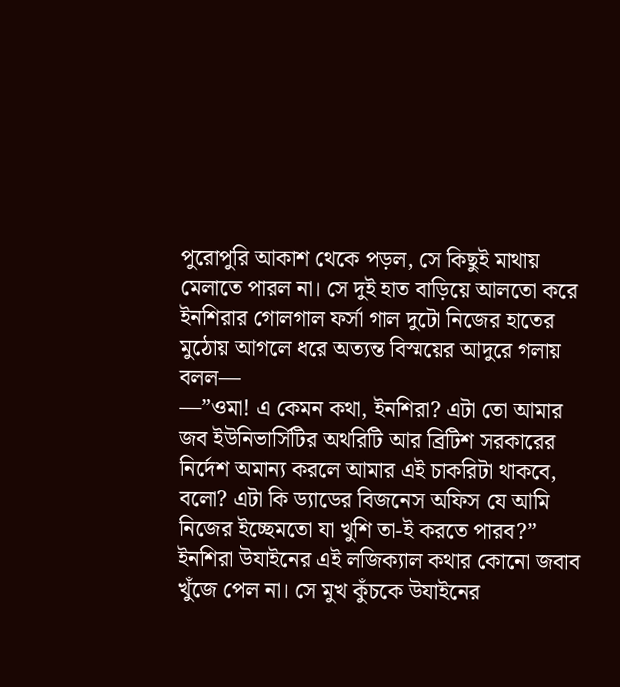পুরোপুরি আকাশ থেকে পড়ল, সে কিছুই মাথায় মেলাতে পারল না। সে দুই হাত বাড়িয়ে আলতো করে ইনশিরার গোলগাল ফর্সা গাল দুটো নিজের হাতের মুঠোয় আগলে ধরে অত্যন্ত বিস্ময়ের আদুরে গলায় বলল—
—”ওমা! এ কেমন কথা, ইনশিরা? এটা তো আমার জব ইউনিভার্সিটির অথরিটি আর ব্রিটিশ সরকারের নির্দেশ অমান্য করলে আমার এই চাকরিটা থাকবে, বলো? এটা কি ড্যাডের বিজনেস অফিস যে আমি নিজের ইচ্ছেমতো যা খুশি তা-ই করতে পারব?”
ইনশিরা উযাইনের এই লজিক্যাল কথার কোনো জবাব খুঁজে পেল না। সে মুখ কুঁচকে উযাইনের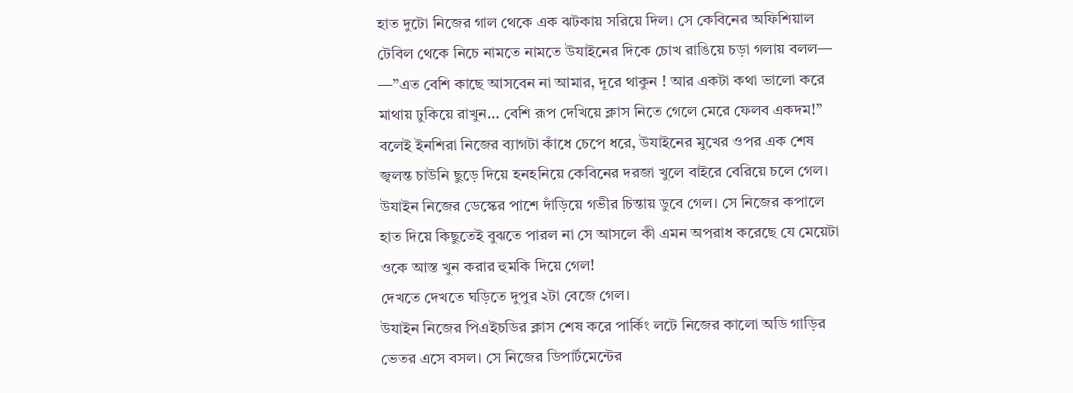হাত দুটো নিজের গাল থেকে এক ঝটকায় সরিয়ে দিল। সে কেবিনের অফিশিয়াল টেবিল থেকে নিচে নামতে নামতে উযাইনের দিকে চোখ রাঙিয়ে চড়া গলায় বলল—
—”এত বেশি কাছে আসবেন না আমার, দূরে থাকুন ! আর একটা কথা ভালো করে মাথায় ঢুকিয়ে রাখুন… বেশি রূপ দেখিয়ে ক্লাস নিতে গেলে মেরে ফেলব একদম!”
বলেই ইনশিরা নিজের ব্যাগটা কাঁধে চেপে ধরে, উযাইনের মুখের ওপর এক শেষ জ্বলন্ত চাউনি ছুড়ে দিয়ে হনহনিয়ে কেবিনের দরজা খুলে বাইরে বেরিয়ে চলে গেল। উযাইন নিজের ডেস্কের পাশে দাঁড়িয়ে গভীর চিন্তায় ডুবে গেল। সে নিজের কপালে হাত দিয়ে কিছুতেই বুঝতে পারল না সে আসলে কী এমন অপরাধ করেছে যে মেয়েটা ওকে আস্ত খুন করার হুমকি দিয়ে গেল!
দেখতে দেখতে ঘড়িতে দুপুর ২টা বেজে গেল।
উযাইন নিজের পিএইচডির ক্লাস শেষ করে পার্কিং লটে নিজের কালো অডি গাড়ির ভেতর এসে বসল। সে নিজের ডিপার্টমেন্টের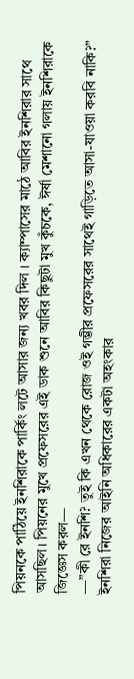পিয়নকে পাঠিয়ে ইনশিরাকে পার্কিং লটে আসার জন্য খবর দিল । ক্যাম্পাসের মাঠে আবির ইনশিরার সাথে আসছিল। পিয়নের মুখে প্রফেসরের এই ডাক শুনে আবির কিছুটা মুখ কুঁচকে, ঈর্ষা মেশানো গলায় ইনশিরাকে জিজ্ঞেস করল—
—”কী রে ইনশি? তুই কি এখন থেকে রোজ ওই গম্ভীর প্রফেসরের সাথেই গাড়িতে আসা-যাওয়া করবি নাকি?”
ইনশিরা নিজের আইনি অধিকারের একটা অহংকার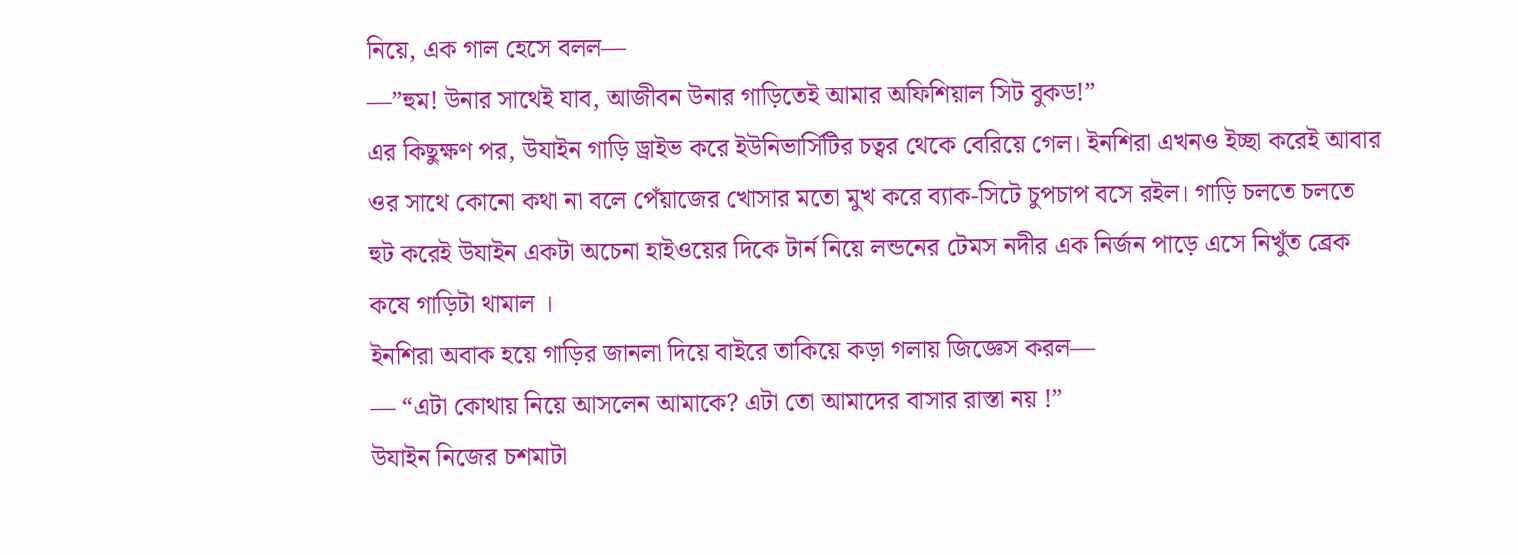নিয়ে, এক গাল হেসে বলল—
—”হুম! উনার সাথেই যাব, আজীবন উনার গাড়িতেই আমার অফিশিয়াল সিট বুকড!”
এর কিছুক্ষণ পর, উযাইন গাড়ি ড্রাইভ করে ইউনিভার্সিটির চত্বর থেকে বেরিয়ে গেল। ইনশিরা এখনও ইচ্ছা করেই আবার ওর সাথে কোনো কথা না বলে পেঁয়াজের খোসার মতো মুখ করে ব্যাক-সিটে চুপচাপ বসে রইল। গাড়ি চলতে চলতে হুট করেই উযাইন একটা অচেনা হাইওয়ের দিকে টার্ন নিয়ে লন্ডনের টেমস নদীর এক নির্জন পাড়ে এসে নিখুঁত ব্রেক কষে গাড়িটা থামাল ।
ইনশিরা অবাক হয়ে গাড়ির জানলা দিয়ে বাইরে তাকিয়ে কড়া গলায় জিজ্ঞেস করল—
— “এটা কোথায় নিয়ে আসলেন আমাকে? এটা তো আমাদের বাসার রাস্তা নয় !”
উযাইন নিজের চশমাটা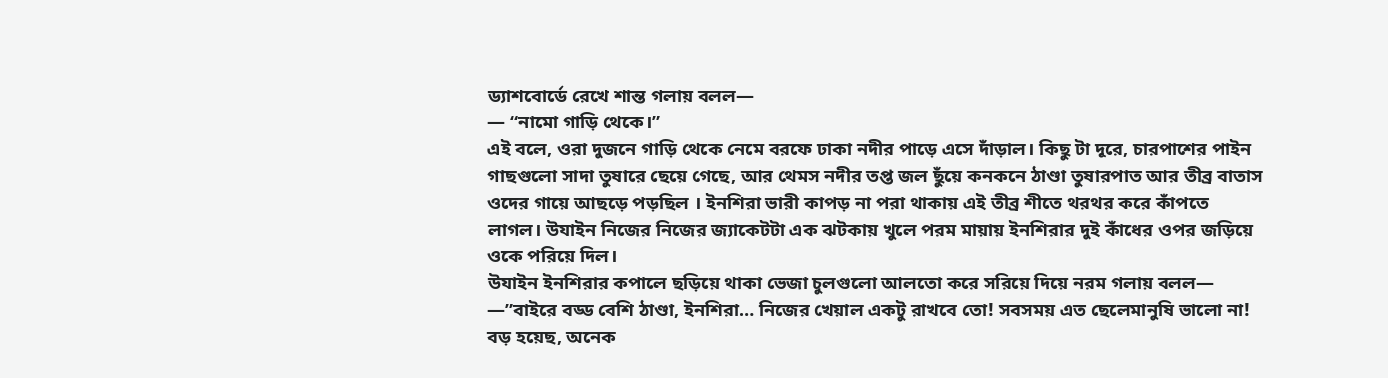ড্যাশবোর্ডে রেখে শান্ত গলায় বলল—
— “নামো গাড়ি থেকে।”
এই বলে, ওরা দুজনে গাড়ি থেকে নেমে বরফে ঢাকা নদীর পাড়ে এসে দাঁড়াল। কিছু টা দূরে, চারপাশের পাইন গাছগুলো সাদা তুষারে ছেয়ে গেছে, আর থেমস নদীর তপ্ত জল ছুঁয়ে কনকনে ঠাণ্ডা তুষারপাত আর তীব্র বাতাস ওদের গায়ে আছড়ে পড়ছিল । ইনশিরা ভারী কাপড় না পরা থাকায় এই তীব্র শীতে থরথর করে কাঁপতে লাগল। উযাইন নিজের নিজের জ্যাকেটটা এক ঝটকায় খুলে পরম মায়ায় ইনশিরার দুই কাঁধের ওপর জড়িয়ে ওকে পরিয়ে দিল।
উযাইন ইনশিরার কপালে ছড়িয়ে থাকা ভেজা চুলগুলো আলতো করে সরিয়ে দিয়ে নরম গলায় বলল—
—”বাইরে বড্ড বেশি ঠাণ্ডা, ইনশিরা… নিজের খেয়াল একটু রাখবে তো! সবসময় এত ছেলেমানুষি ভালো না! বড় হয়েছ, অনেক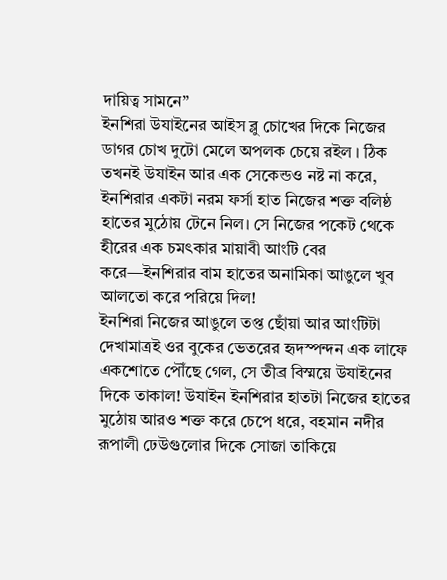দায়িত্ব সামনে”
ইনশিরা উযাইনের আইস ব্লু চোখের দিকে নিজের ডাগর চোখ দুটো মেলে অপলক চেয়ে রইল । ঠিক তখনই উযাইন আর এক সেকেন্ডও নষ্ট না করে, ইনশিরার একটা নরম ফর্সা হাত নিজের শক্ত বলিষ্ঠ হাতের মুঠোয় টেনে নিল। সে নিজের পকেট থেকে হীরের এক চমৎকার মায়াবী আংটি বের করে—ইনশিরার বাম হাতের অনামিকা আঙুলে খুব আলতো করে পরিয়ে দিল!
ইনশিরা নিজের আঙুলে তপ্ত ছোঁয়া আর আংটিটা দেখামাত্রই ওর বুকের ভেতরের হৃদস্পন্দন এক লাফে একশোতে পৌঁছে গেল, সে তীব্র বিস্ময়ে উযাইনের দিকে তাকাল! উযাইন ইনশিরার হাতটা নিজের হাতের মুঠোয় আরও শক্ত করে চেপে ধরে, বহমান নদীর রূপালী ঢেউগুলোর দিকে সোজা তাকিয়ে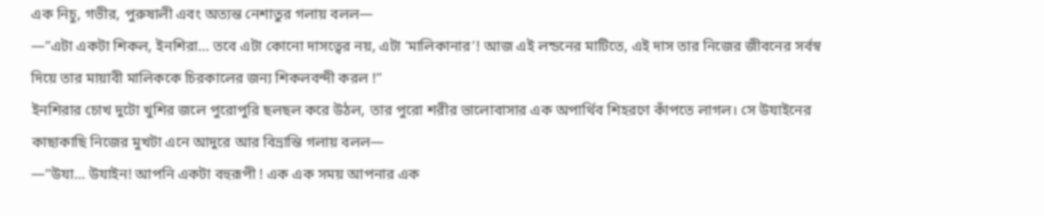এক নিচু, গভীর, পুরুষালী এবং অত্যন্ত নেশাতুর গলায় বলল—
—”এটা একটা শিকল, ইনশিরা… তবে এটা কোনো দাসত্বের নয়, এটা ‘মালিকানার’! আজ এই লন্ডনের মাটিতে, এই দাস তার নিজের জীবনের সর্বস্ব দিয়ে তার মায়াবী মালিককে চিরকালের জন্য শিকলবন্দী করল !”
ইনশিরার চোখ দুটো খুশির জলে পুরোপুরি ছলছল করে উঠল, তার পুরো শরীর ভালোবাসার এক অপার্থিব শিহরণে কাঁপতে লাগল। সে উযাইনের কাছাকাছি নিজের মুখটা এনে আদুরে আর বিভ্রান্তি গলায় বলল—
—”উযা… উযাইন! আপনি একটা বহুরূপী ! এক এক সময় আপনার এক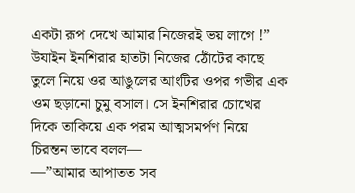একটা রূপ দেখে আমার নিজেরই ভয় লাগে !”
উযাইন ইনশিরার হাতটা নিজের ঠোঁটের কাছে তুলে নিয়ে ওর আঙুলের আংটির ওপর গভীর এক ওম ছড়ানো চুমু বসাল। সে ইনশিরার চোখের দিকে তাকিয়ে এক পরম আত্মসমর্পণ নিয়ে চিরন্তন ভাবে বলল—
—”আমার আপাতত সব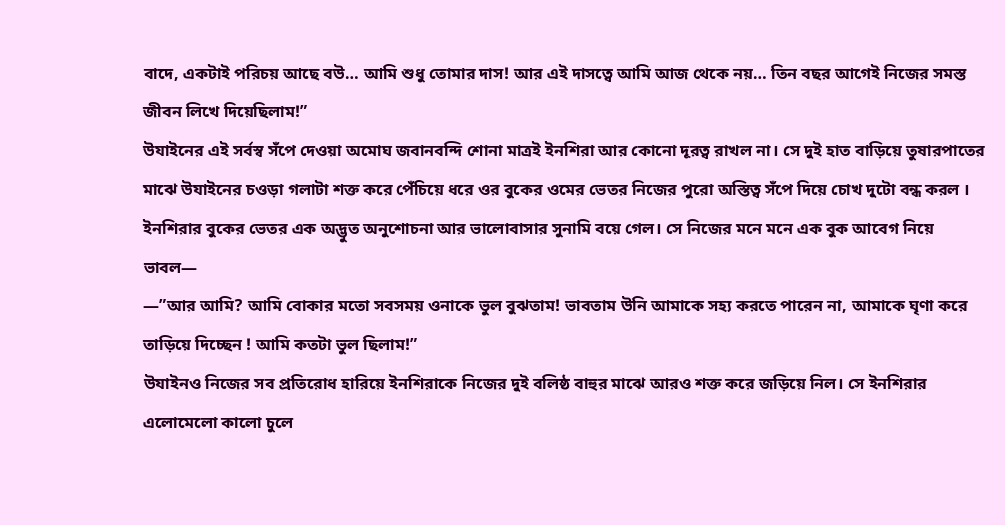বাদে, একটাই পরিচয় আছে বউ… আমি শুধু তোমার দাস! আর এই দাসত্বে আমি আজ থেকে নয়… তিন বছর আগেই নিজের সমস্ত জীবন লিখে দিয়েছিলাম!”
উযাইনের এই সর্বস্ব সঁপে দেওয়া অমোঘ জবানবন্দি শোনা মাত্রই ইনশিরা আর কোনো দূরত্ব রাখল না। সে দুই হাত বাড়িয়ে তুষারপাতের মাঝে উযাইনের চওড়া গলাটা শক্ত করে পেঁচিয়ে ধরে ওর বুকের ওমের ভেতর নিজের পুরো অস্তিত্ব সঁপে দিয়ে চোখ দুটো বন্ধ করল ।
ইনশিরার বুকের ভেতর এক অদ্ভুত অনুশোচনা আর ভালোবাসার সুনামি বয়ে গেল। সে নিজের মনে মনে এক বুক আবেগ নিয়ে ভাবল—
—”আর আমি? আমি বোকার মতো সবসময় ওনাকে ভুল বুঝতাম! ভাবতাম উনি আমাকে সহ্য করতে পারেন না, আমাকে ঘৃণা করে তাড়িয়ে দিচ্ছেন ! আমি কতটা ভুল ছিলাম!”
উযাইনও নিজের সব প্রতিরোধ হারিয়ে ইনশিরাকে নিজের দুই বলিষ্ঠ বাহুর মাঝে আরও শক্ত করে জড়িয়ে নিল। সে ইনশিরার এলোমেলো কালো চুলে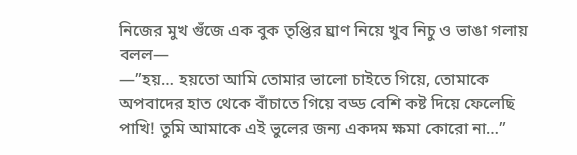নিজের মুখ গুঁজে এক বুক তৃপ্তির ঘ্রাণ নিয়ে খুব নিচু ও ভাঙা গলায় বলল—
—”হয়… হয়তো আমি তোমার ভালো চাইতে গিয়ে, তোমাকে অপবাদের হাত থেকে বাঁচাতে গিয়ে বড্ড বেশি কষ্ট দিয়ে ফেলেছি পাখি! তুমি আমাকে এই ভুলের জন্য একদম ক্ষমা কোরো না…”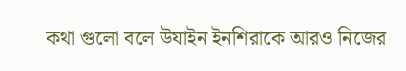কথা গুলো বলে উযাইন ইনশিরাকে আরও নিজের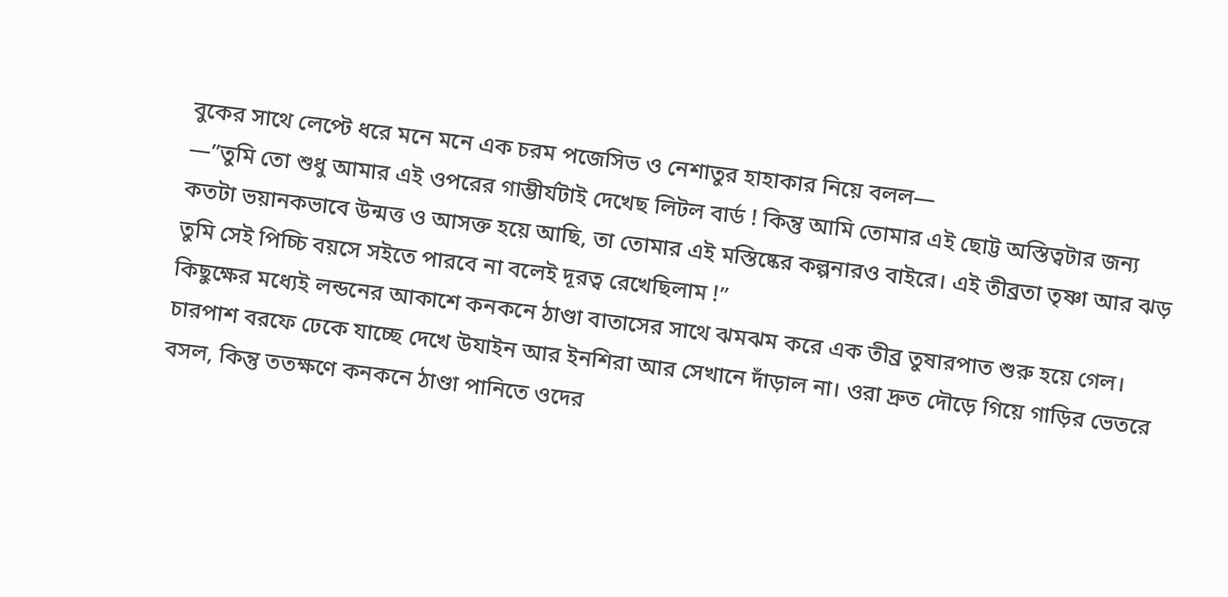বুকের সাথে লেপ্টে ধরে মনে মনে এক চরম পজেসিভ ও নেশাতুর হাহাকার নিয়ে বলল—
—”তুমি তো শুধু আমার এই ওপরের গাম্ভীর্যটাই দেখেছ লিটল বার্ড ! কিন্তু আমি তোমার এই ছোট্ট অস্তিত্বটার জন্য কতটা ভয়ানকভাবে উন্মত্ত ও আসক্ত হয়ে আছি, তা তোমার এই মস্তিষ্কের কল্পনারও বাইরে। এই তীব্রতা তৃষ্ণা আর ঝড় তুমি সেই পিচ্চি বয়সে সইতে পারবে না বলেই দূরত্ব রেখেছিলাম !”
কিছুক্ষের মধ্যেই লন্ডনের আকাশে কনকনে ঠাণ্ডা বাতাসের সাথে ঝমঝম করে এক তীব্র তুষারপাত শুরু হয়ে গেল। চারপাশ বরফে ঢেকে যাচ্ছে দেখে উযাইন আর ইনশিরা আর সেখানে দাঁড়াল না। ওরা দ্রুত দৌড়ে গিয়ে গাড়ির ভেতরে বসল, কিন্তু ততক্ষণে কনকনে ঠাণ্ডা পানিতে ওদের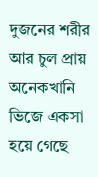দুজনের শরীর আর চুল প্রায় অনেকখানি ভিজে একসা হয়ে গেছে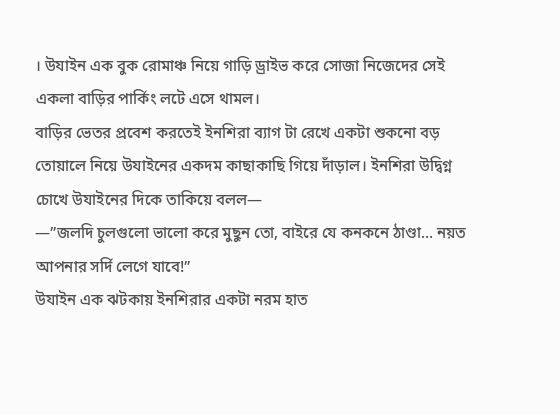। উযাইন এক বুক রোমাঞ্চ নিয়ে গাড়ি ড্রাইভ করে সোজা নিজেদের সেই একলা বাড়ির পার্কিং লটে এসে থামল।
বাড়ির ভেতর প্রবেশ করতেই ইনশিরা ব্যাগ টা রেখে একটা শুকনো বড় তোয়ালে নিয়ে উযাইনের একদম কাছাকাছি গিয়ে দাঁড়াল। ইনশিরা উদ্বিগ্ন চোখে উযাইনের দিকে তাকিয়ে বলল—
—”জলদি চুলগুলো ভালো করে মুছুন তো, বাইরে যে কনকনে ঠাণ্ডা… নয়ত আপনার সর্দি লেগে যাবে!”
উযাইন এক ঝটকায় ইনশিরার একটা নরম হাত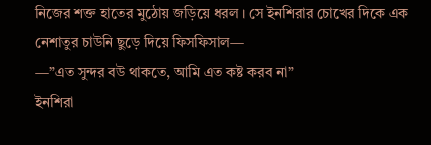নিজের শক্ত হাতের মুঠোয় জড়িয়ে ধরল । সে ইনশিরার চোখের দিকে এক নেশাতুর চাউনি ছুড়ে দিয়ে ফিসফিসাল—
—”এত সুন্দর বউ থাকতে, আমি এত কষ্ট করব না”
ইনশিরা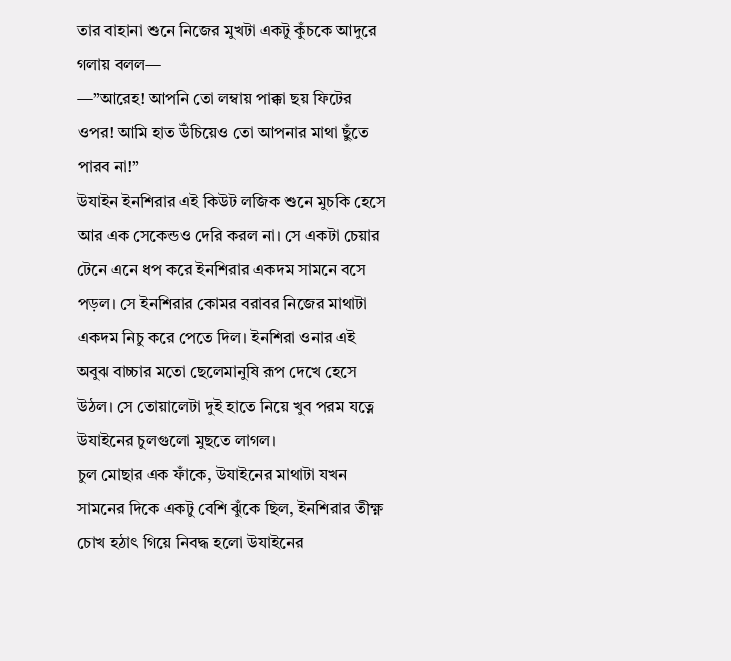তার বাহানা শুনে নিজের মুখটা একটু কুঁচকে আদুরে গলায় বলল—
—”আরেহ! আপনি তো লম্বায় পাক্কা ছয় ফিটের ওপর! আমি হাত উঁচিয়েও তো আপনার মাথা ছুঁতে পারব না!”
উযাইন ইনশিরার এই কিউট লজিক শুনে মুচকি হেসে আর এক সেকেন্ডও দেরি করল না। সে একটা চেয়ার টেনে এনে ধপ করে ইনশিরার একদম সামনে বসে পড়ল। সে ইনশিরার কোমর বরাবর নিজের মাথাটা একদম নিচু করে পেতে দিল। ইনশিরা ওনার এই অবুঝ বাচ্চার মতো ছেলেমানুষি রূপ দেখে হেসে উঠল। সে তোয়ালেটা দুই হাতে নিয়ে খুব পরম যত্নে উযাইনের চুলগুলো মুছতে লাগল।
চুল মোছার এক ফাঁকে, উযাইনের মাথাটা যখন সামনের দিকে একটু বেশি ঝুঁকে ছিল, ইনশিরার তীক্ষ্ণ চোখ হঠাৎ গিয়ে নিবদ্ধ হলো উযাইনের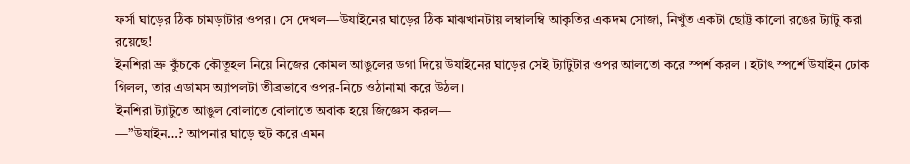ফর্সা ঘাড়ের ঠিক চামড়াটার ওপর। সে দেখল—উযাইনের ঘাড়ের ঠিক মাঝখানটায় লম্বালম্বি আকৃতির একদম সোজা, নিখুঁত একটা ছোট্ট কালো রঙের ট্যাটু করা রয়েছে!
ইনশিরা ভ্রু কুঁচকে কৌতূহল নিয়ে নিজের কোমল আঙুলের ডগা দিয়ে উযাইনের ঘাড়ের সেই ট্যাটুটার ওপর আলতো করে স্পর্শ করল । হটাৎ স্পর্শে উযাইন ঢোক গিলল, তার এডামস অ্যাপলটা তীব্রভাবে ওপর-নিচে ওঠানামা করে উঠল।
ইনশিরা ট্যাটুতে আঙুল বোলাতে বোলাতে অবাক হয়ে জিজ্ঞেস করল—
—”উযাইন…? আপনার ঘাড়ে হুট করে এমন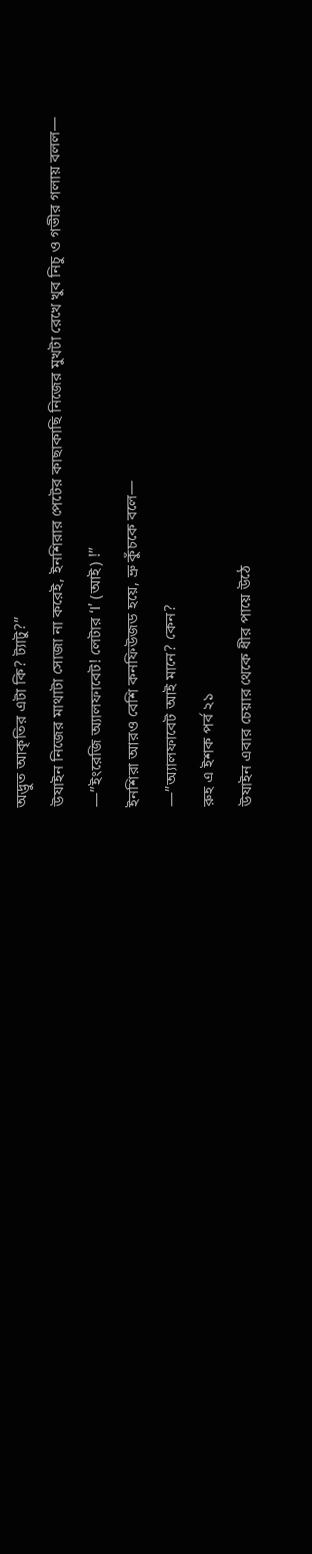অদ্ভুত আকৃতির এটা কি? ট্যাটু?”
উযাইন নিজের মাথাটা সোজা না করেই, ইনশিরার পেটের কাছাকাছি নিজের মুখটা রেখে খুব নিচু ও গভীর গলায় বলল—
—”ইংরেজি অ্যালফাবেট! লেটার ‘I’ (আই) !”
ইনশিরা আরও বেশি কনফিউজড হয়ে, ভ্রু কুঁচকে বলে—
—”অ্যালফাবেট আই মানে? কেন?
রুহ এ ইশক পর্ব ২১
উযাইন এবার চেয়ার থেকে ধীর পায়ে উঠে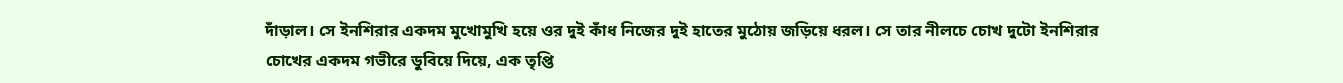দাঁড়াল। সে ইনশিরার একদম মুখোমুখি হয়ে ওর দুই কাঁধ নিজের দুই হাতের মুঠোয় জড়িয়ে ধরল। সে তার নীলচে চোখ দুটো ইনশিরার চোখের একদম গভীরে ডুবিয়ে দিয়ে, এক তৃপ্তি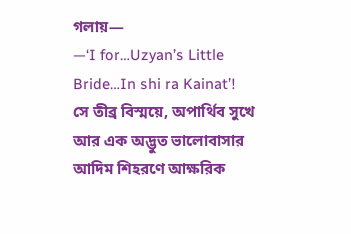গলায়—
—‘I for…Uzyan’s Little Bride…In shi ra Kainat’!
সে তীব্র বিস্ময়ে, অপার্থিব সুখে আর এক অদ্ভুত ভালোবাসার আদিম শিহরণে আক্ষরিক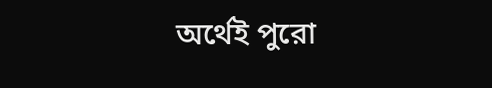অর্থেই পুরো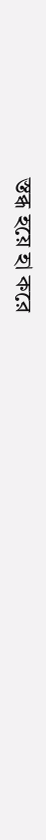স্তব্ধ হয়ে হা করে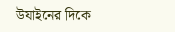উযাইনের দিকে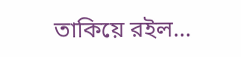তাকিয়ে রইল…